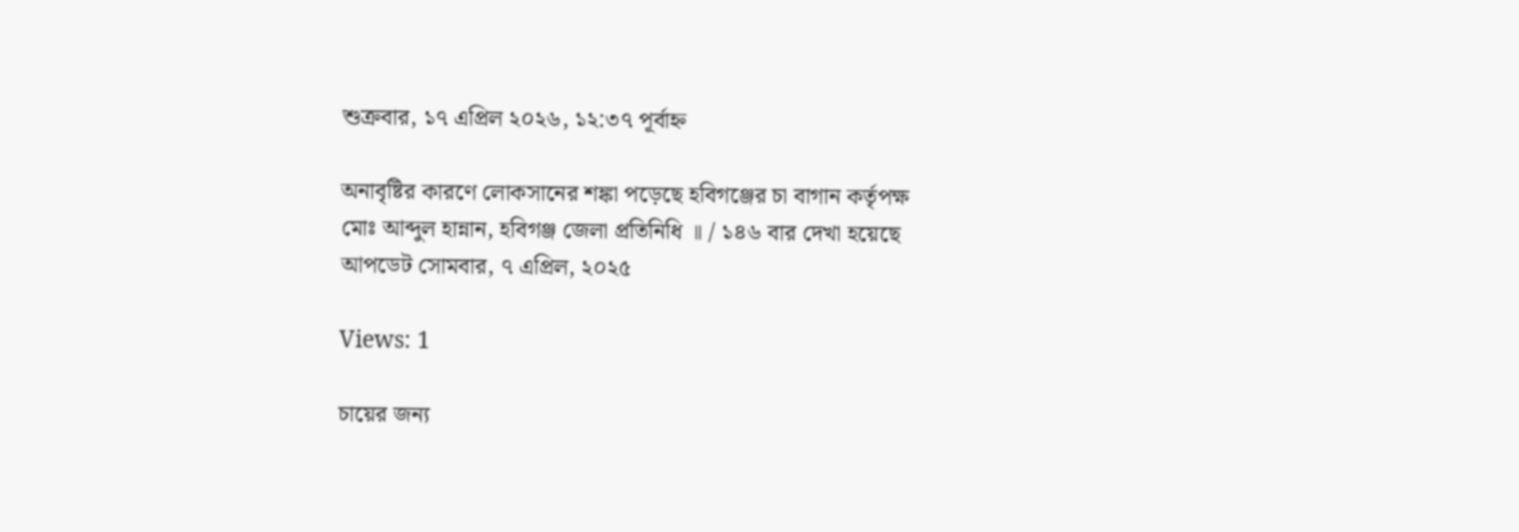শুক্রবার, ১৭ এপ্রিল ২০২৬, ১২:৩৭ পূর্বাহ্ন

অনাবৃষ্টির কারণে লোকসানের শঙ্কা পড়েছে হবিগঞ্জের চা বাগান কর্তৃপক্ষ
মোঃ আব্দুল হান্নান, হবিগঞ্জ জেলা প্রতিনিধি ॥ / ১৪৬ বার দেখা হয়েছে
আপডেট সোমবার, ৭ এপ্রিল, ২০২৫

Views: 1

চায়ের জন্য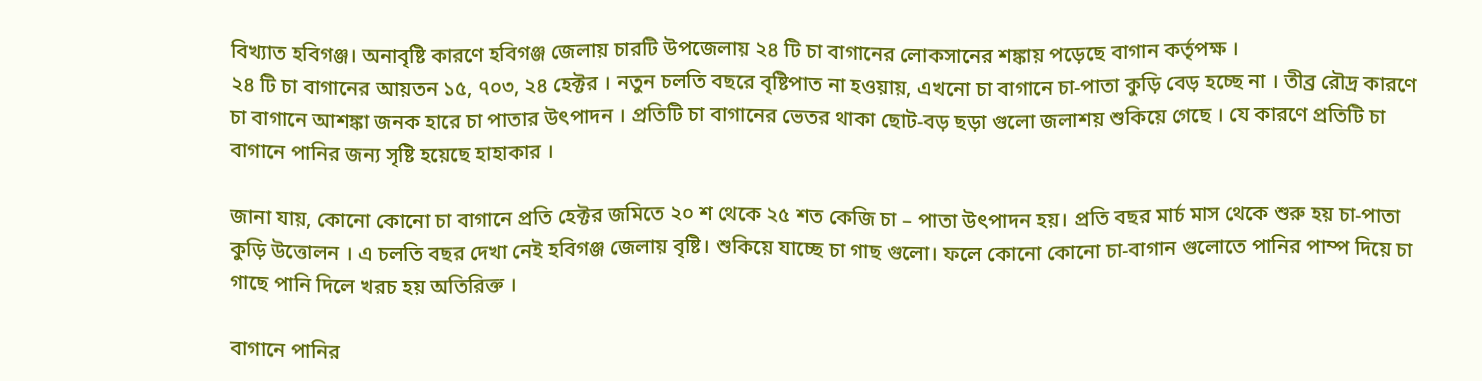বিখ্যাত হবিগঞ্জ। অনাবৃষ্টি কারণে হবিগঞ্জ জেলায় চারটি উপজেলায় ২৪ টি চা বাগানের লোকসানের শঙ্কায় পড়েছে বাগান কর্তৃপক্ষ ।
২৪ টি চা বাগানের আয়তন ১৫, ৭০৩, ২৪ হেক্টর । নতুন চলতি বছরে বৃষ্টিপাত না হওয়ায়, এখনো চা বাগানে চা-পাতা কুড়ি বেড় হচ্ছে না । তীব্র রৌদ্র কারণে চা বাগানে আশঙ্কা জনক হারে চা পাতার উৎপাদন । প্রতিটি চা বাগানের ভেতর থাকা ছোট-বড় ছড়া গুলো জলাশয় শুকিয়ে গেছে । যে কারণে প্রতিটি চা বাগানে পানির জন্য সৃষ্টি হয়েছে হাহাকার ।

জানা যায়, কোনো কোনো চা বাগানে প্রতি হেক্টর জমিতে ২০ শ থেকে ২৫ শত কেজি চা – পাতা উৎপাদন হয়। প্রতি বছর মার্চ মাস থেকে শুরু হয় চা-পাতা কুড়ি উত্তোলন । এ চলতি বছর দেখা নেই হবিগঞ্জ জেলায় বৃষ্টি। শুকিয়ে যাচ্ছে চা গাছ গুলো। ফলে কোনো কোনো চা-বাগান গুলোতে পানির পাম্প দিয়ে চা গাছে পানি দিলে খরচ হয় অতিরিক্ত ।

বাগানে পানির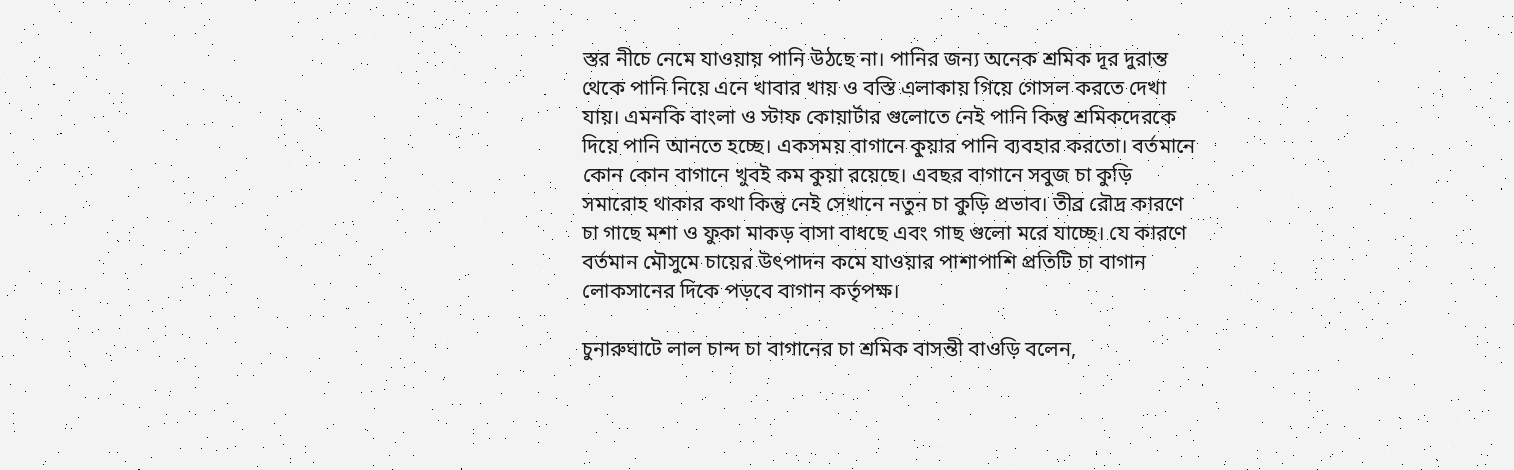স্তর নীচে নেমে যাওয়ায় পানি উঠছে না। পানির জন্য অনেক শ্রমিক দূর দুরান্ত থেকে পানি নিয়ে এনে খাবার খায় ও বস্তি এলাকায় গিয়ে গোসল করতে দেখা যায়। এমনকি বাংলা ও স্টাফ কোয়ার্টার গুলোতে নেই পানি কিন্তু শ্রমিকদেরকে দিয়ে পানি আনতে হচ্ছে। একসময় বাগানে কুয়ার পানি ব্যবহার করতো। বর্তমানে কোন কোন বাগানে খুবই কম কুয়া রয়েছে। এবছর বাগানে সবুজ চা কুড়ি সমারোহ থাকার কথা কিন্তু নেই সেখানে নতুন চা কুড়ি প্রভাব। তীব্র রৌদ্র কারণে চা গাছে মশা ও ফুকা মাকড় বাসা বাধছে এবং গাছ গুলো মরে যাচ্ছে। যে কারণে বর্তমান মৌসুমে চায়ের উৎপাদন কমে যাওয়ার পাশাপাশি প্রতিটি চা বাগান লোকসানের দিকে পড়বে বাগান কর্তৃপক্ষ।

চুনারুঘাটে লাল চান্দ চা বাগানের চা শ্রমিক বাসন্তী বাওড়ি বলেন,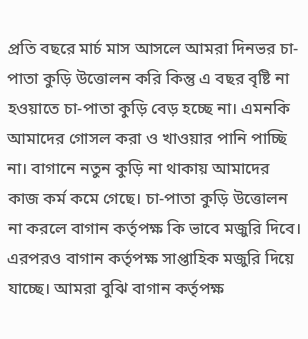প্রতি বছরে মার্চ মাস আসলে আমরা দিনভর চা-পাতা কুড়ি উত্তোলন করি কিন্তু এ বছর বৃষ্টি না হওয়াতে চা-পাতা কুড়ি বেড় হচ্ছে না। এমনকি আমাদের গোসল করা ও খাওয়ার পানি পাচ্ছি না। বাগানে নতুন কুড়ি না থাকায় আমাদের কাজ কর্ম কমে গেছে। চা-পাতা কুড়ি উত্তোলন না করলে বাগান কর্তৃপক্ষ কি ভাবে মজুরি দিবে। এরপরও বাগান কর্তৃপক্ষ সাপ্তাহিক মজুরি দিয়ে যাচ্ছে। আমরা বুঝি বাগান কর্তৃপক্ষ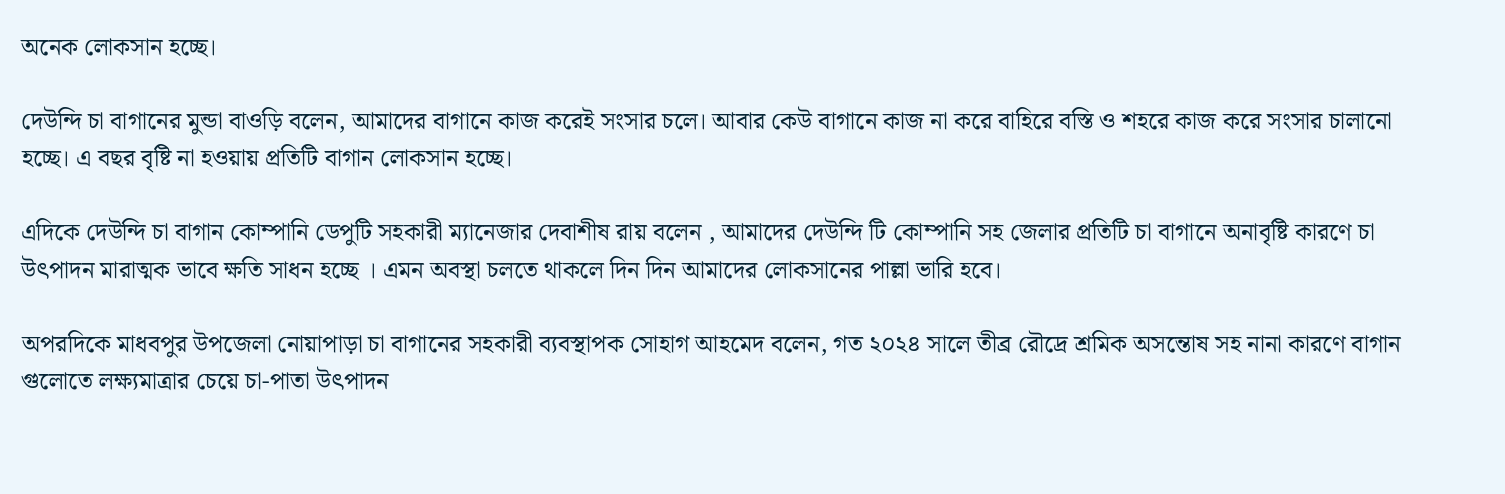অনেক লোকসান হচ্ছে।

দেউন্দি চা বাগানের মুন্ডা বাওড়ি বলেন, আমাদের বাগানে কাজ করেই সংসার চলে। আবার কেউ বাগানে কাজ না করে বাহিরে বস্তি ও শহরে কাজ করে সংসার চালানো হচ্ছে। এ বছর বৃষ্টি না হওয়ায় প্রতিটি বাগান লোকসান হচ্ছে।

এদিকে দেউন্দি চা বাগান কোম্পানি ডেপুটি সহকারী ম্যানেজার দেবাশীষ রায় বলেন , আমাদের দেউন্দি টি কোম্পানি সহ জেলার প্রতিটি চা বাগানে অনাবৃষ্টি কারণে চা উৎপাদন মারাত্মক ভাবে ক্ষতি সাধন হচ্ছে । এমন অবস্থা চলতে থাকলে দিন দিন আমাদের লোকসানের পাল্লা ভারি হবে।

অপরদিকে মাধবপুর উপজেলা নোয়াপাড়া চা বাগানের সহকারী ব্যবস্থাপক সোহাগ আহমেদ বলেন, গত ২০২৪ সালে তীব্র রৌদ্রে শ্রমিক অসন্তোষ সহ নানা কারণে বাগান গুলোতে লক্ষ্যমাত্রার চেয়ে চা-পাতা উৎপাদন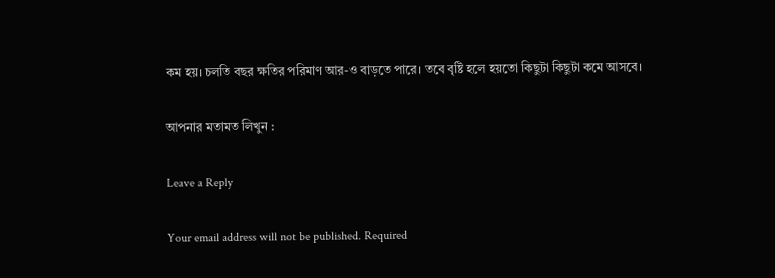কম হয়। চলতি বছর ক্ষতির পরিমাণ আর-ও বাড়তে পারে। তবে বৃষ্টি হলে হয়তো কিছুটা কিছুটা কমে আসবে।

আপনার মতামত লিখুন :

Leave a Reply

Your email address will not be published. Required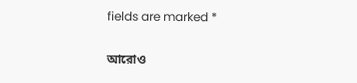fields are marked *

আরোও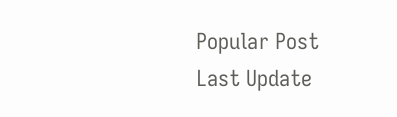Popular Post
Last Update